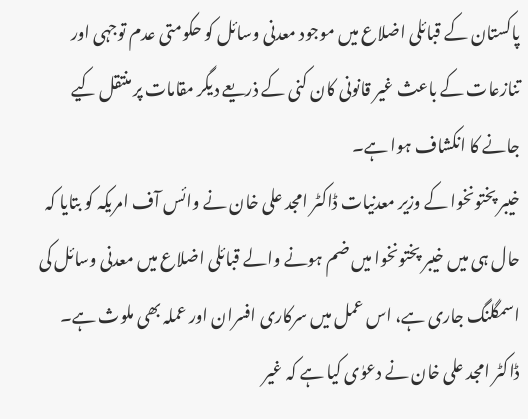پاکستان کے قبائلی اضلاع میں موجود معدنی وسائل کو حکومتی عدم توجہی اور تنازعات کے باعث غیر قانونی کان کنی کے ذریعے دیگر مقامات پر منتقل کیے جانے کا انکشاف ہوا ہے۔
خیبر پختونخوا کے وزیر معدنیات ڈاکٹر امجد علی خان نے وائس آف امریکہ کو بتایا کہ حال ہی میں خیبر پختونخوا میں ضم ہونے والے قبائلی اضلاع میں معدنی وسائل کی اسمگلنگ جاری ہے، اس عمل میں سرکاری افسران اور عملہ بھی ملوث ہے۔
ڈاکٹر امجد علی خان نے دعوٰی کیا ہے کہ غیر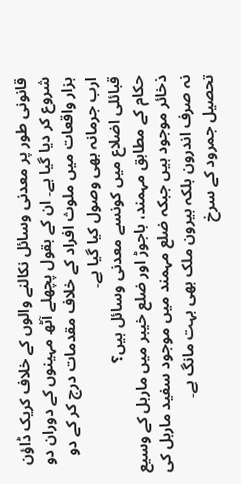قانونی طور پر معدنی وسائل نکالنے والوں کے خلاف کریک ڈاؤن شروع کر دیا گیا ہے۔ ان کے بقول پچھلے آٹھ مہینوں کے دوران دو ہزار واقعات میں ملوث افراد کے خلاف مقدمات درج کر کے دو ارب جرمانہ بھی وصول کیا گیا ہے۔
قبائلی اضلاع میں کونسے معدنی وسائل ہیں؟
حکام کے مطابق مہمند، باجوڑ اور ضلع خیبر میں ماربل کے وسیع ذخائر موجود ہیں جبکہ ضلع مہمند میں موجود سفید ماربل کی نہ صرف اندرون بلکہ بیرون ملک بھی بہت مانگ ہے۔
تحصیل جمرود کے سرخ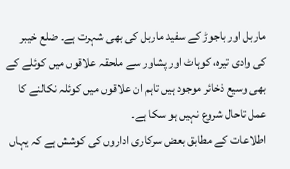ماربل اور باجوڑ کے سفید ماربل کی بھی شہرت ہے۔ ضلع خیبر کی وادی تیرہ، کوہاٹ اور پشاور سے ملحقہ علاقوں میں کوئلے کے بھی وسیع ذخائر موجود ہیں تاہم ان علاقوں میں کوئلہ نکالنے کا عمل تاحال شروع نہیں ہو سکا ہے۔
اطلاعات کے مطابق بعض سرکاری اداروں کی کوشش ہے کہ یہاں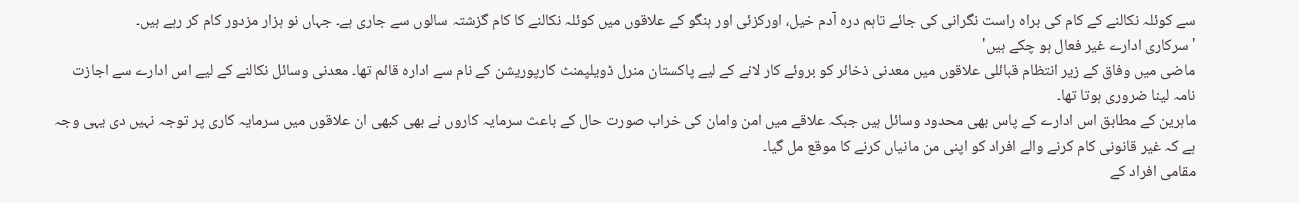سے کوئلہ نکالنے کے کام کی براہ راست نگرانی کی جائے تاہم درہ آدم خیل، اورکزئی اور ہنگو کے علاقوں میں کوئلہ نکالنے کا کام گزشتہ سالوں سے جاری ہے۔ جہاں نو ہزار مزدور کام کر رہے ہیں۔
'سرکاری ادارے غیر فعال ہو چکے ہیں'
ماضی میں وفاق کے زیر انتظام قبائلی علاقوں میں معدنی ذخائر کو بروئے کار لانے کے لیے پاکستان منرل ڈویلپمنٹ کارپوریشن کے نام سے ادارہ قائم تھا۔ معدنی وسائل نکالنے کے لیے اس ادارے سے اجازت نامہ لینا ضروری ہوتا تھا۔
ماہرین کے مطابق اس ادارے کے پاس بھی محدود وسائل ہیں جبکہ علاقے میں امن وامان کی خراب صورت حال کے باعث سرمایہ کاروں نے بھی کبھی ان علاقوں میں سرمایہ کاری پر توجہ نہیں دی یہی وجہ ہے کہ غیر قانونی کام کرنے والے افراد کو اپنی من مانیاں کرنے کا موقع مل گیا۔
مقامی افراد کے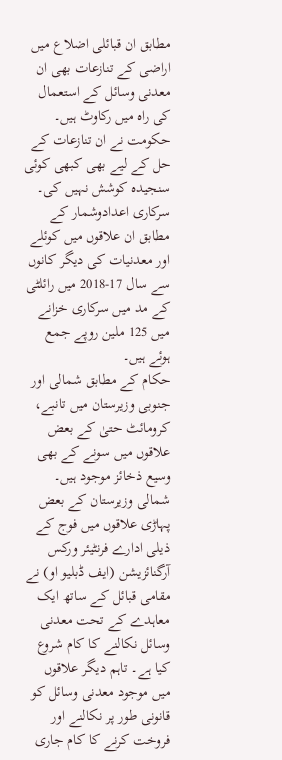مطابق ان قبائلی اضلاع میں اراضی کے تنازعات بھی ان معدنی وسائل کے استعمال کی راہ میں رکاوٹ ہیں۔
حکومت نے ان تنازعات کے حل کے لیے بھی کبھی کوئی سنجیدہ کوشش نہیں کی۔
سرکاری اعدادوشمار کے مطابق ان علاقوں میں کوئلے اور معدنیات کی دیگر کانوں سے سال 17-2018 میں رائلٹی کے مد میں سرکاری خزانے میں 125 ملین روپے جمع ہوئے ہیں۔
حکام کے مطابق شمالی اور جنوبی وزیرستان میں تانبے، کرومائٹ حتیٰ کے بعض علاقوں میں سونے کے بھی وسیع ذخائز موجود ہیں۔
شمالی وزیرستان کے بعض پہاڑی علاقوں میں فوج کے ذیلی ادارے فرنٹیئر ورکس آرگنائزیشن (ایف ڈبلیو او) نے مقامی قبائل کے ساتھ ایک معاہدے کے تحت معدنی وسائل نکالنے کا کام شروع کیا ہے۔ تاہم دیگر علاقوں میں موجود معدنی وسائل کو قانونی طور پر نکالنے اور فروخت کرنے کا کام جاری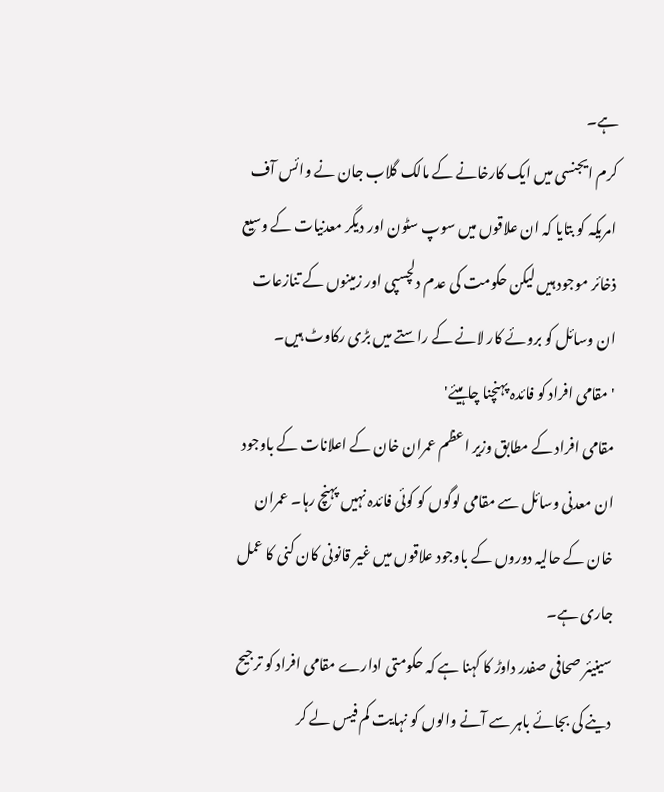ہے۔
کرم ایجنسی میں ایک کارخانے کے مالک گلاب جان نے وائس آف امریکہ کو بتایا کہ ان علاقوں میں سوپ سٹون اور دیگر معدنیات کے وسیع ذخائر موجود ہیں لیکن حکومت کی عدم دلچسپی اور زمینوں کے تنازعات ان وسائل کو بروئے کار لانے کے راستے میں بڑی رکاوٹ ہیں۔
'مقامی افراد کو فائدہ پہنچنا چاہیئے'
مقامی افراد کے مطابق وزیر اعظم عمران خان کے اعلانات کے باوجود ان معدنی وسائل سے مقامی لوگوں کو کوئی فائدہ نہیں پہنچ رہا۔ عمران خان کے حالیہ دوروں کے باوجود علاقوں میں غیر قانونی کان کنی کا عمل جاری ہے۔
سینیئر صحافی صفدر داوڑ کا کہنا ہے کہ حکومتی ادارے مقامی افراد کو ترجیح دینے کی بجائے باہر سے آنے والوں کو نہایت کم فیس لے کر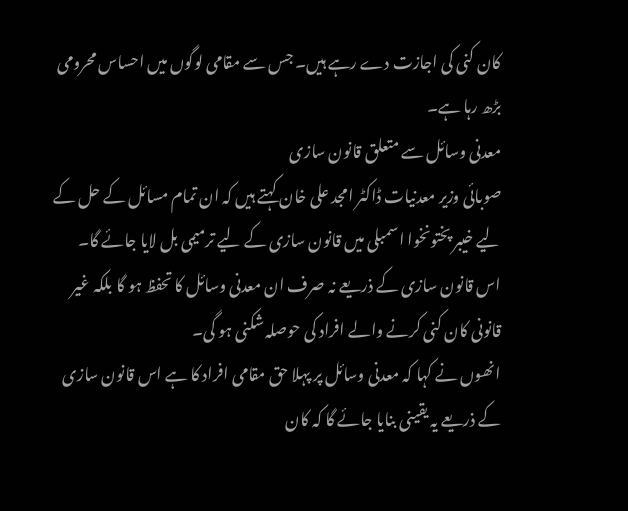کان کنی کی اجازت دے رہے ہیں۔ جس سے مقامی لوگوں میں احساس محرومی بڑھ رہا ہے۔
معدنی وسائل سے متعلق قانون سازی
صوبائی وزیر معدنیات ڈاکٹر امجد علی خان کہتے ہیں کہ ان تمام مسائل کے حل کے لیے خیبر پختونخوا اسمبلی میں قانون سازی کے لیے ترمیمی بل لایا جائے گا۔
اس قانون سازی کے ذریعے نہ صرف ان معدنی وسائل کا تحفظ ہو گا بلکہ غیر قانونی کان کنی کرنے والے افراد کی حوصلہ شکنی ہو گی۔
انھوں نے کہا کہ معدنی وسائل پر پہلا حق مقامی افراد کا ہے اس قانون سازی کے ذریعے یہ یقینی بنایا جائے گا کہ کان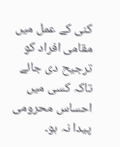کنی کے عمل میں مقامی افراد کو ترجیح دی جائے تاکہ کسی میں احساس محرومی پیدا نہ ہو۔